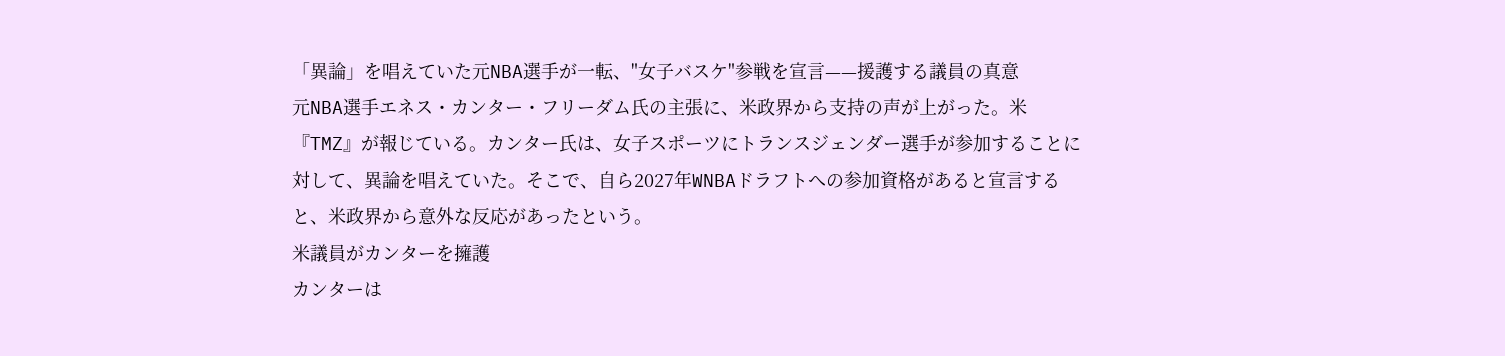「異論」を唱えていた元NBA選手が一転、"女子バスケ"参戦を宣言——援護する議員の真意
元NBA選手エネス・カンター・フリーダム氏の主張に、米政界から支持の声が上がった。米『TMZ』が報じている。カンター氏は、女子スポーツにトランスジェンダー選手が参加することに対して、異論を唱えていた。そこで、自ら2027年WNBAドラフトへの参加資格があると宣言すると、米政界から意外な反応があったという。
米議員がカンターを擁護
カンターは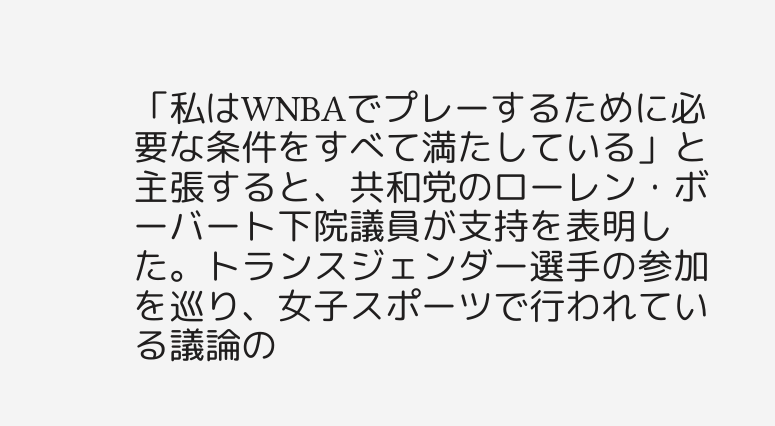「私はWNBAでプレーするために必要な条件をすべて満たしている」と主張すると、共和党のローレン・ボーバート下院議員が支持を表明した。トランスジェンダー選手の参加を巡り、女子スポーツで行われている議論の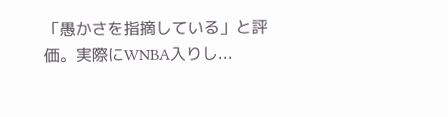「愚かさを指摘している」と評価。実際にWNBA入りし...